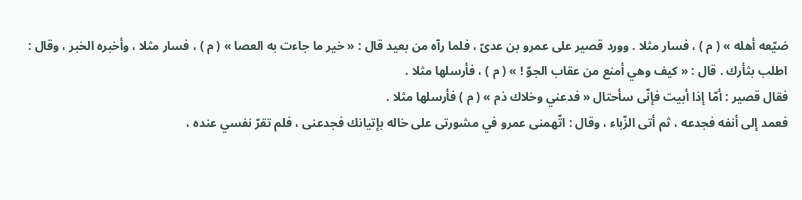ضيّعه أهله » ( م ) ، فسار مثلا . وورد قصير على عمرو بن عدىّ ، فلما رآه من بعيد قال : « خير ما جاءت به العصا » ( م ) ، فسار مثلا ، وأخبره الخبر ، وقال :
اطلب بثأرك . قال : « كيف وهي أمنع من عقاب الجوّ ! » ( م ) ، فأرسلها مثلا .
فقال قصير : أمّا إذا أبيت فإنّى سأحتال « فدعني وخلاك ذم » ( م ) فأرسلها مثلا .
فعمد إلى أنفه فجدعه ، ثم أتى الزّباء ، وقال : اتّهمنى عمرو في مشورتى على خاله بإتيانك فجدعنى ، فلم تقرّ نفسي عنده ،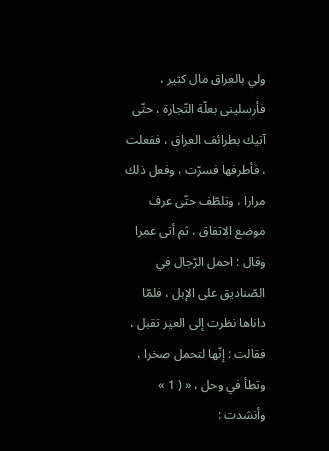ولي بالعراق مال كثير ، فأرسلينى بعلّة التّجارة ، حتّى آتيك بطرائف العراق ، ففعلت ، فأطرفها فسرّت ، وفعل ذلك مرارا ، وتلطّف حتّى عرف موضع الاتفاق ، ثم أتى عمرا وقال : احمل الرّجال في الصّناديق على الإبل ، فلمّا داناها نظرت إلى العير تقبل ، فقالت : إنّها لتحمل صخرا ، وتطأ في وحل ، « ( 1 » وأنشدت :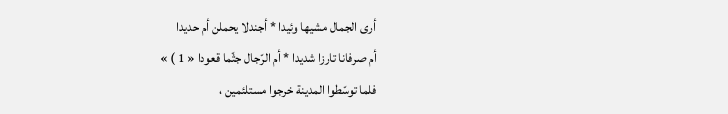أرى الجمال مشيها وئيدا * أجندلا يحملن أم حديدا
أم صرفانا تارزا شديدا * أم الرّجال جثّما قعودا « 1 ) »
فلما توسّطوا المدينة خرجوا مستلئمين ،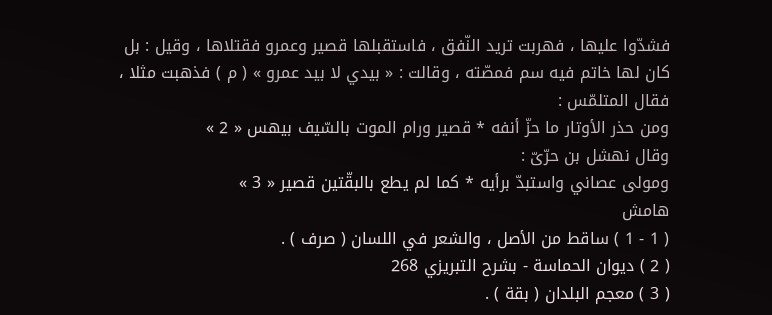فشدّوا عليها ، فهربت تريد النّفق ، فاستقبلها قصير وعمرو فقتلاها ، وقيل : بل كان لها خاتم فيه سم فمصّته ، وقالت : « بيدي لا بيد عمرو » ( م ) فذهبت مثلا ، فقال المتلمّس :
ومن حذر الأوتار ما حزّ أنفه * قصير ورام الموت بالسّيف بيهس « 2 »
وقال نهشل بن حرّىّ :
ومولى عصاني واستبدّ برأيه * كما لم يطع بالبقّتين قصير « 3 »
هامش
( 1 - 1 ) ساقط من الأصل ، والشعر في اللسان ( صرف ) .
( 2 ) ديوان الحماسة - بشرح التبريزي 268
( 3 ) معجم البلدان ( بقة ) .